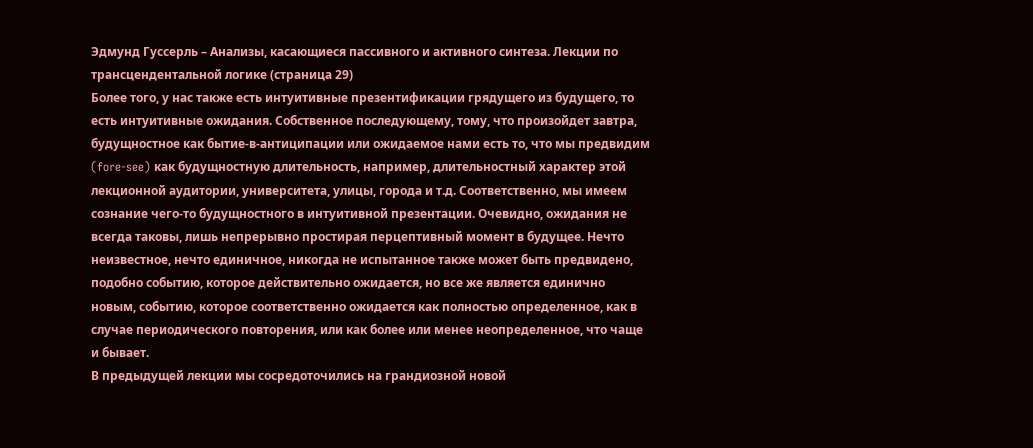Эдмунд Гуссерль – Анализы, касающиеся пассивного и активного синтеза. Лекции по трансцендентальной логике (страница 29)
Более того, у нас также есть интуитивные презентификации грядущего из будущего, то есть интуитивные ожидания. Собственное последующему, тому, что произойдет завтра, будущностное как бытие-в-антиципации или ожидаемое нами есть то, что мы предвидим (fore-see) как будущностную длительность, например, длительностный характер этой лекционной аудитории, университета, улицы, города и т.д. Соответственно, мы имеем сознание чего-то будущностного в интуитивной презентации. Очевидно, ожидания не всегда таковы, лишь непрерывно простирая перцептивный момент в будущее. Нечто неизвестное, нечто единичное, никогда не испытанное также может быть предвидено, подобно событию, которое действительно ожидается, но все же является единично новым, событию, которое соответственно ожидается как полностью определенное, как в случае периодического повторения, или как более или менее неопределенное, что чаще и бывает.
В предыдущей лекции мы сосредоточились на грандиозной новой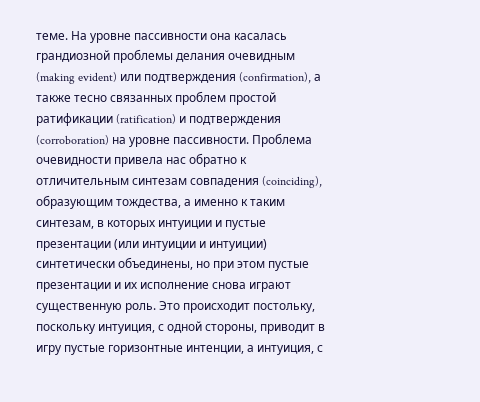теме. На уровне пассивности она касалась грандиозной проблемы делания очевидным (making evident) или подтверждения (confirmation), а также тесно связанных проблем простой ратификации (ratification) и подтверждения (corroboration) на уровне пассивности. Проблема очевидности привела нас обратно к отличительным синтезам совпадения (coinciding), образующим тождества, а именно к таким синтезам, в которых интуиции и пустые презентации (или интуиции и интуиции) синтетически объединены, но при этом пустые презентации и их исполнение снова играют существенную роль. Это происходит постольку, поскольку интуиция, с одной стороны, приводит в игру пустые горизонтные интенции, а интуиция, с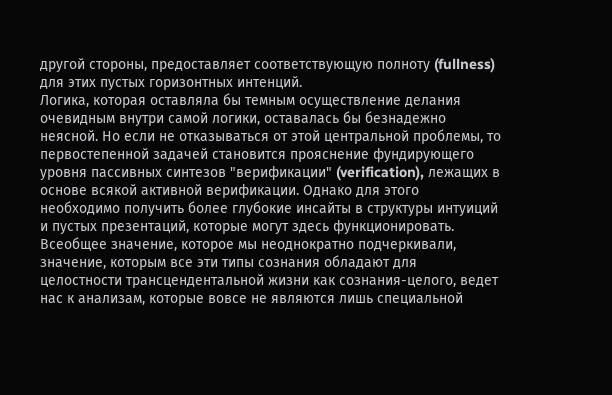другой стороны, предоставляет соответствующую полноту (fullness) для этих пустых горизонтных интенций.
Логика, которая оставляла бы темным осуществление делания очевидным внутри самой логики, оставалась бы безнадежно неясной. Но если не отказываться от этой центральной проблемы, то первостепенной задачей становится прояснение фундирующего уровня пассивных синтезов "верификации" (verification), лежащих в основе всякой активной верификации. Однако для этого необходимо получить более глубокие инсайты в структуры интуиций и пустых презентаций, которые могут здесь функционировать. Всеобщее значение, которое мы неоднократно подчеркивали, значение, которым все эти типы сознания обладают для целостности трансцендентальной жизни как сознания-целого, ведет нас к анализам, которые вовсе не являются лишь специальной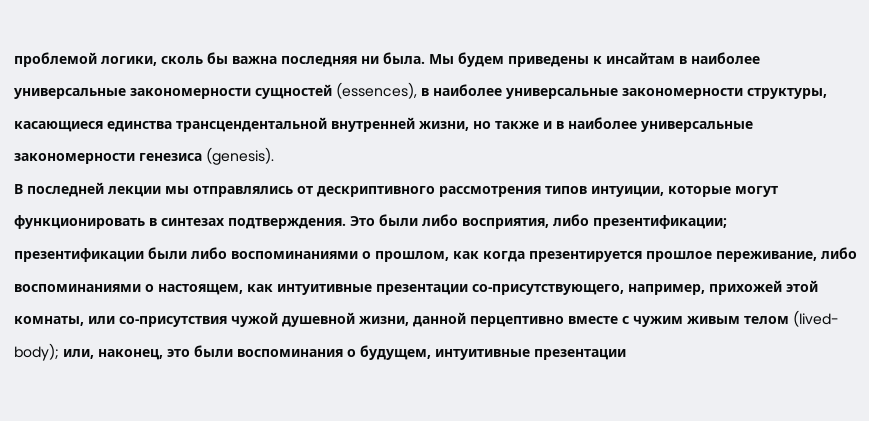проблемой логики, сколь бы важна последняя ни была. Мы будем приведены к инсайтам в наиболее универсальные закономерности сущностей (essences), в наиболее универсальные закономерности структуры, касающиеся единства трансцендентальной внутренней жизни, но также и в наиболее универсальные закономерности генезиса (genesis).
В последней лекции мы отправлялись от дескриптивного рассмотрения типов интуиции, которые могут функционировать в синтезах подтверждения. Это были либо восприятия, либо презентификации; презентификации были либо воспоминаниями о прошлом, как когда презентируется прошлое переживание, либо воспоминаниями о настоящем, как интуитивные презентации со-присутствующего, например, прихожей этой комнаты, или со-присутствия чужой душевной жизни, данной перцептивно вместе с чужим живым телом (lived-body); или, наконец, это были воспоминания о будущем, интуитивные презентации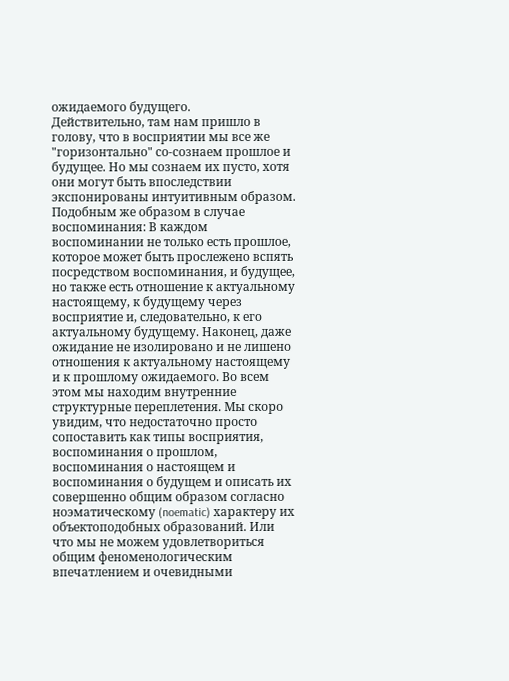ожидаемого будущего.
Действительно, там нам пришло в голову, что в восприятии мы все же "горизонтально" со-сознаем прошлое и будущее. Но мы сознаем их пусто, хотя они могут быть впоследствии экспонированы интуитивным образом. Подобным же образом в случае воспоминания: В каждом воспоминании не только есть прошлое, которое может быть прослежено вспять посредством воспоминания, и будущее, но также есть отношение к актуальному настоящему, к будущему через восприятие и, следовательно, к его актуальному будущему. Наконец, даже ожидание не изолировано и не лишено отношения к актуальному настоящему и к прошлому ожидаемого. Во всем этом мы находим внутренние структурные переплетения. Мы скоро увидим, что недостаточно просто сопоставить как типы восприятия, воспоминания о прошлом, воспоминания о настоящем и воспоминания о будущем и описать их совершенно общим образом согласно ноэматическому (noematic) характеру их объектоподобных образований. Или что мы не можем удовлетвориться общим феноменологическим впечатлением и очевидными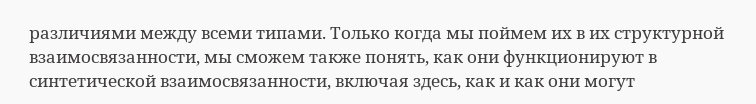различиями между всеми типами. Только когда мы поймем их в их структурной взаимосвязанности, мы сможем также понять, как они функционируют в синтетической взаимосвязанности, включая здесь, как и как они могут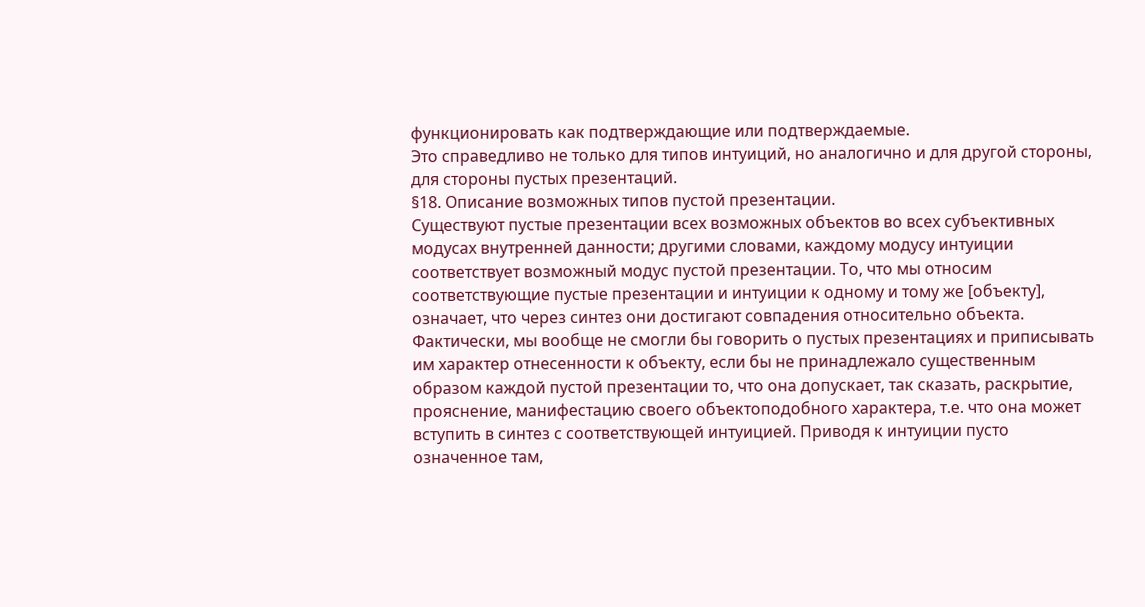функционировать как подтверждающие или подтверждаемые.
Это справедливо не только для типов интуиций, но аналогично и для другой стороны, для стороны пустых презентаций.
§18. Описание возможных типов пустой презентации.
Существуют пустые презентации всех возможных объектов во всех субъективных модусах внутренней данности; другими словами, каждому модусу интуиции соответствует возможный модус пустой презентации. То, что мы относим соответствующие пустые презентации и интуиции к одному и тому же [объекту], означает, что через синтез они достигают совпадения относительно объекта.
Фактически, мы вообще не смогли бы говорить о пустых презентациях и приписывать им характер отнесенности к объекту, если бы не принадлежало существенным образом каждой пустой презентации то, что она допускает, так сказать, раскрытие, прояснение, манифестацию своего объектоподобного характера, т.е. что она может вступить в синтез с соответствующей интуицией. Приводя к интуиции пусто означенное там,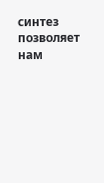синтез позволяет нам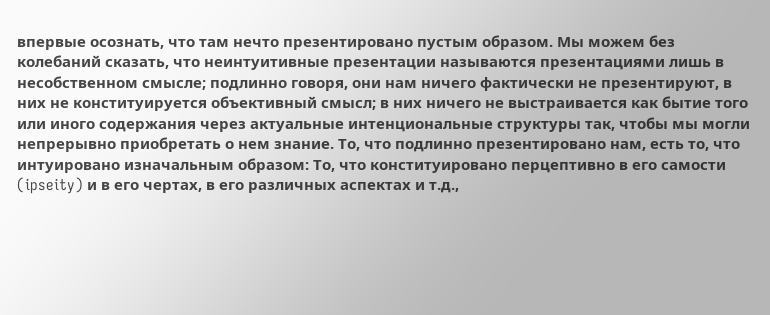впервые осознать, что там нечто презентировано пустым образом. Мы можем без колебаний сказать, что неинтуитивные презентации называются презентациями лишь в несобственном смысле; подлинно говоря, они нам ничего фактически не презентируют, в них не конституируется объективный смысл; в них ничего не выстраивается как бытие того или иного содержания через актуальные интенциональные структуры так, чтобы мы могли непрерывно приобретать о нем знание. То, что подлинно презентировано нам, есть то, что интуировано изначальным образом: То, что конституировано перцептивно в его самости (ipseity) и в его чертах, в его различных аспектах и т.д.,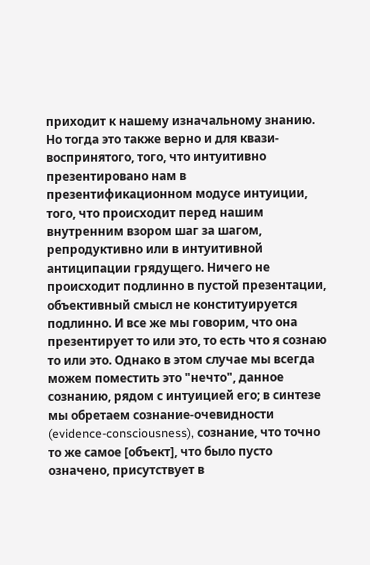приходит к нашему изначальному знанию. Но тогда это также верно и для квази-воспринятого, того, что интуитивно презентировано нам в презентификационном модусе интуиции, того, что происходит перед нашим внутренним взором шаг за шагом, репродуктивно или в интуитивной антиципации грядущего. Ничего не происходит подлинно в пустой презентации, объективный смысл не конституируется подлинно. И все же мы говорим, что она презентирует то или это, то есть что я сознаю то или это. Однако в этом случае мы всегда можем поместить это "нечто", данное сознанию, рядом с интуицией его; в синтезе мы обретаем сознание-очевидности (evidence-consciousness), сознание, что точно то же самое [объект], что было пусто означено, присутствует в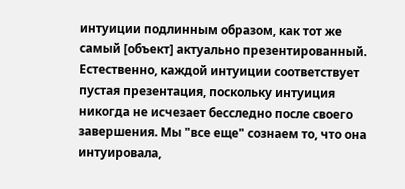интуиции подлинным образом, как тот же самый [объект] актуально презентированный.
Естественно, каждой интуиции соответствует пустая презентация, поскольку интуиция никогда не исчезает бесследно после своего завершения. Мы "все еще" сознаем то, что она интуировала,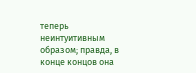теперь неинтуитивным образом; правда, в конце концов она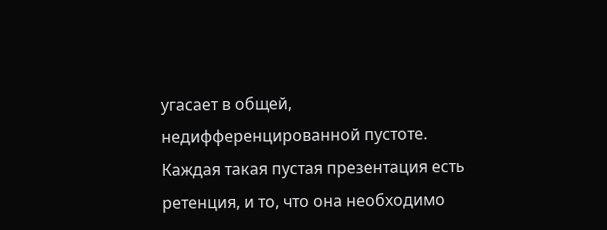угасает в общей, недифференцированной пустоте. Каждая такая пустая презентация есть ретенция, и то, что она необходимо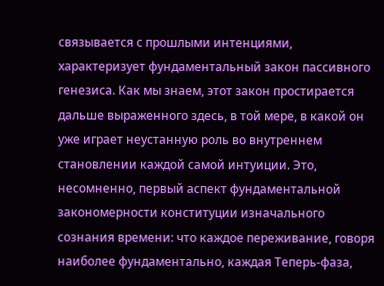связывается с прошлыми интенциями, характеризует фундаментальный закон пассивного генезиса. Как мы знаем, этот закон простирается дальше выраженного здесь, в той мере, в какой он уже играет неустанную роль во внутреннем становлении каждой самой интуиции. Это, несомненно, первый аспект фундаментальной закономерности конституции изначального сознания времени: что каждое переживание, говоря наиболее фундаментально, каждая Теперь-фаза,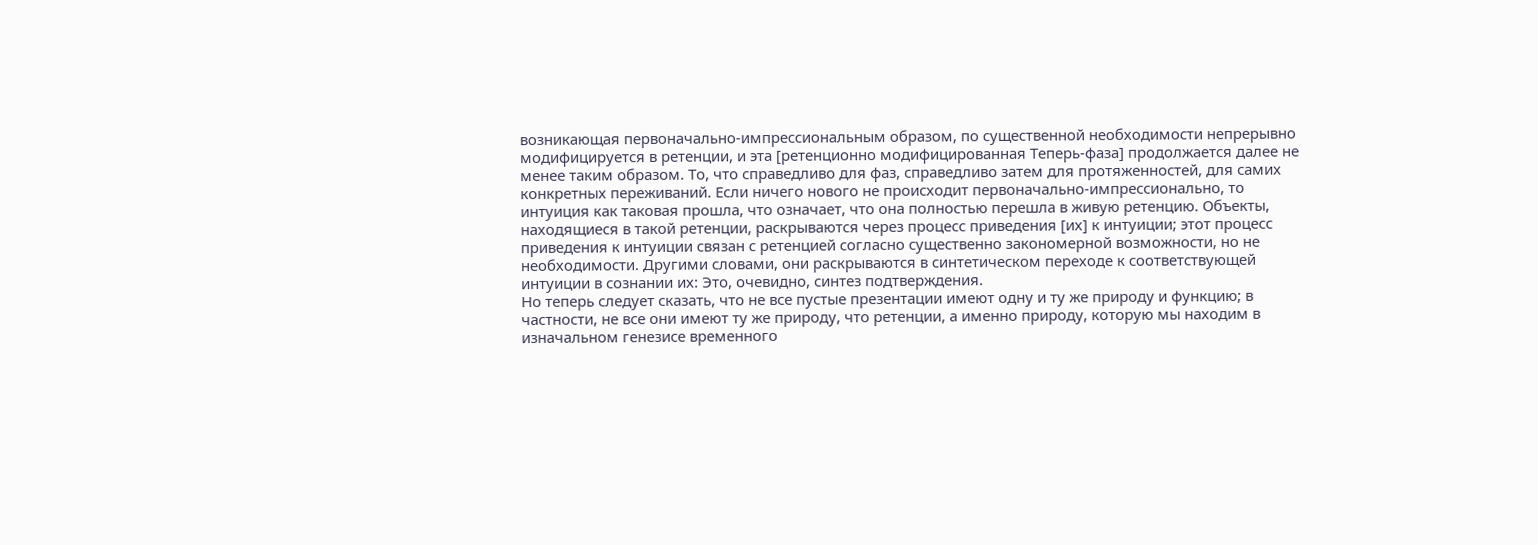возникающая первоначально-импрессиональным образом, по существенной необходимости непрерывно модифицируется в ретенции, и эта [ретенционно модифицированная Теперь-фаза] продолжается далее не менее таким образом. То, что справедливо для фаз, справедливо затем для протяженностей, для самих конкретных переживаний. Если ничего нового не происходит первоначально-импрессионально, то интуиция как таковая прошла, что означает, что она полностью перешла в живую ретенцию. Объекты, находящиеся в такой ретенции, раскрываются через процесс приведения [их] к интуиции; этот процесс приведения к интуиции связан с ретенцией согласно существенно закономерной возможности, но не необходимости. Другими словами, они раскрываются в синтетическом переходе к соответствующей интуиции в сознании их: Это, очевидно, синтез подтверждения.
Но теперь следует сказать, что не все пустые презентации имеют одну и ту же природу и функцию; в частности, не все они имеют ту же природу, что ретенции, а именно природу, которую мы находим в изначальном генезисе временного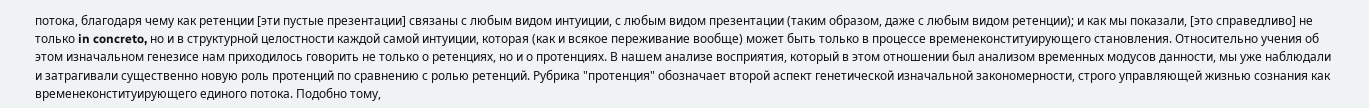потока, благодаря чему как ретенции [эти пустые презентации] связаны с любым видом интуиции, с любым видом презентации (таким образом, даже с любым видом ретенции); и как мы показали, [это справедливо] не только in concreto, но и в структурной целостности каждой самой интуиции, которая (как и всякое переживание вообще) может быть только в процессе временеконституирующего становления. Относительно учения об этом изначальном генезисе нам приходилось говорить не только о ретенциях, но и о протенциях. В нашем анализе восприятия, который в этом отношении был анализом временных модусов данности, мы уже наблюдали и затрагивали существенно новую роль протенций по сравнению с ролью ретенций. Рубрика "протенция" обозначает второй аспект генетической изначальной закономерности, строго управляющей жизнью сознания как временеконституирующего единого потока. Подобно тому,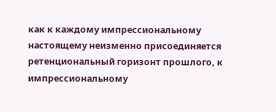как к каждому импрессиональному настоящему неизменно присоединяется ретенциональный горизонт прошлого, к импрессиональному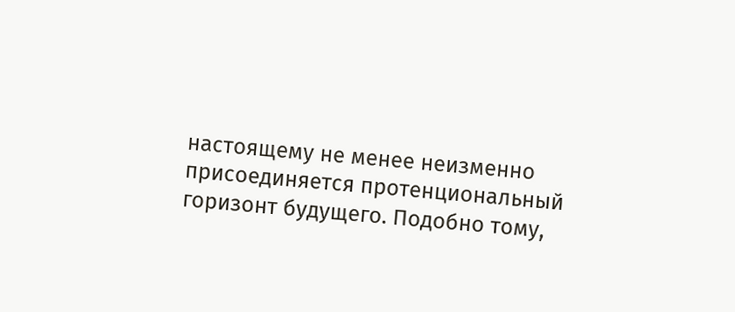настоящему не менее неизменно присоединяется протенциональный горизонт будущего. Подобно тому,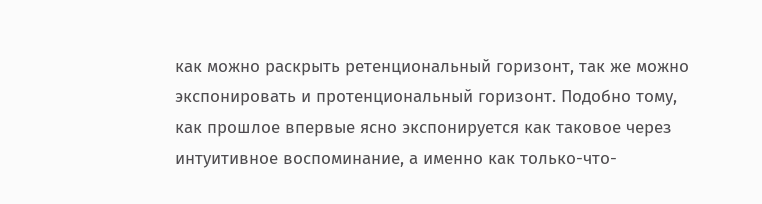как можно раскрыть ретенциональный горизонт, так же можно экспонировать и протенциональный горизонт. Подобно тому, как прошлое впервые ясно экспонируется как таковое через интуитивное воспоминание, а именно как только-что-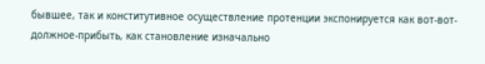бывшее, так и конститутивное осуществление протенции экспонируется как вот-вот-должное-прибыть, как становление изначально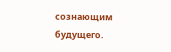сознающим будущего.